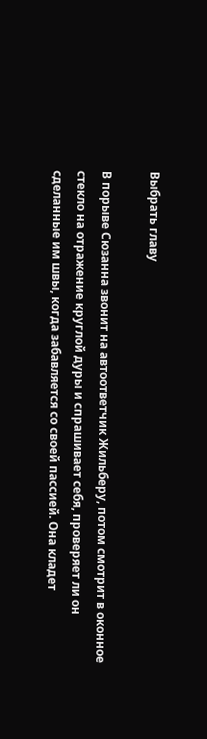Выбрать главу

В порыве Сюзанна звонит на автоответчик Жильберу, потом смотрит в оконное стекло на отражение круглой дуры и спрашивает себя, проверяет ли он сделанные им швы, когда забавляется со своей пассией. Она кладет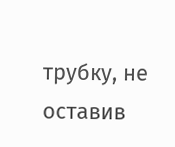трубку, не оставив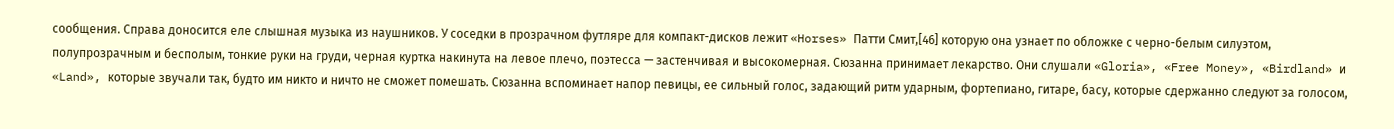сообщения. Справа доносится еле слышная музыка из наушников. У соседки в прозрачном футляре для компакт-дисков лежит «Horses» Патти Смит,[46] которую она узнает по обложке с черно-белым силуэтом, полупрозрачным и бесполым, тонкие руки на груди, черная куртка накинута на левое плечо, поэтесса — застенчивая и высокомерная. Сюзанна принимает лекарство. Они слушали «Gloria», «Free Money», «Birdland» и «Land», которые звучали так, будто им никто и ничто не сможет помешать. Сюзанна вспоминает напор певицы, ее сильный голос, задающий ритм ударным, фортепиано, гитаре, басу, которые сдержанно следуют за голосом,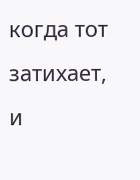когда тот затихает, и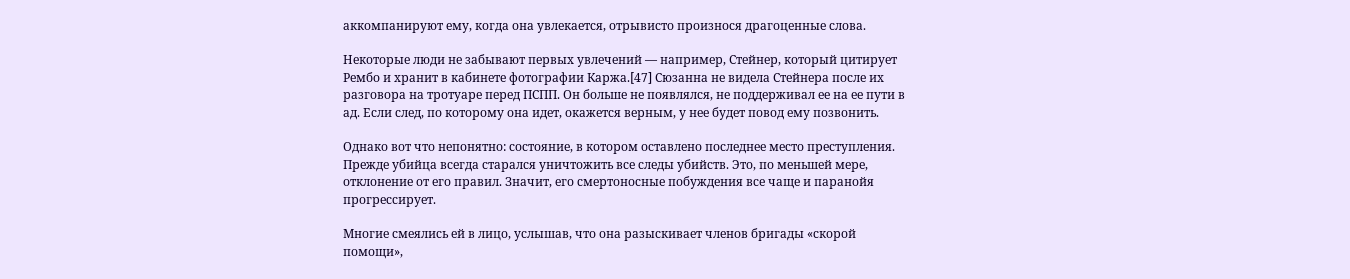аккомпанируют ему, когда она увлекается, отрывисто произнося драгоценные слова.

Некоторые люди не забывают первых увлечений — например, Стейнер, который цитирует Рембо и хранит в кабинете фотографии Каржа.[47] Сюзанна не видела Стейнера после их разговора на тротуаре перед ПСПП. Он больше не появлялся, не поддерживал ее на ее пути в ад. Если след, по которому она идет, окажется верным, у нее будет повод ему позвонить.

Однако вот что непонятно: состояние, в котором оставлено последнее место преступления. Прежде убийца всегда старался уничтожить все следы убийств. Это, по меньшей мере, отклонение от его правил. Значит, его смертоносные побуждения все чаще и паранойя прогрессирует.

Многие смеялись ей в лицо, услышав, что она разыскивает членов бригады «скорой помощи»,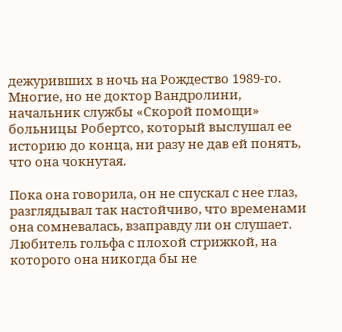дежуривших в ночь на Рождество 1989-го. Многие, но не доктор Вандролини, начальник службы «Скорой помощи» больницы Робертсо, который выслушал ее историю до конца, ни разу не дав ей понять, что она чокнутая.

Пока она говорила, он не спускал с нее глаз, разглядывал так настойчиво, что временами она сомневалась, взаправду ли он слушает. Любитель гольфа с плохой стрижкой, на которого она никогда бы не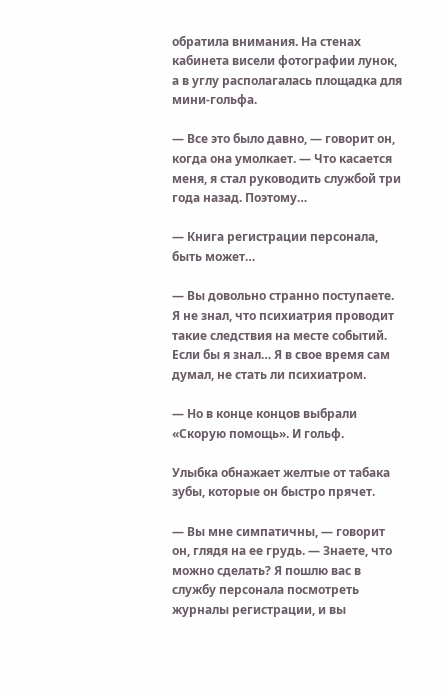обратила внимания. На стенах кабинета висели фотографии лунок, а в углу располагалась площадка для мини-гольфа.

— Все это было давно, — говорит он, когда она умолкает. — Что касается меня, я стал руководить службой три года назад. Поэтому…

— Книга регистрации персонала, быть может…

— Вы довольно странно поступаете. Я не знал, что психиатрия проводит такие следствия на месте событий. Если бы я знал… Я в свое время сам думал, не стать ли психиатром.

— Но в конце концов выбрали «Скорую помощь». И гольф.

Улыбка обнажает желтые от табака зубы, которые он быстро прячет.

— Вы мне симпатичны, — говорит он, глядя на ее грудь. — Знаете, что можно сделать? Я пошлю вас в службу персонала посмотреть журналы регистрации, и вы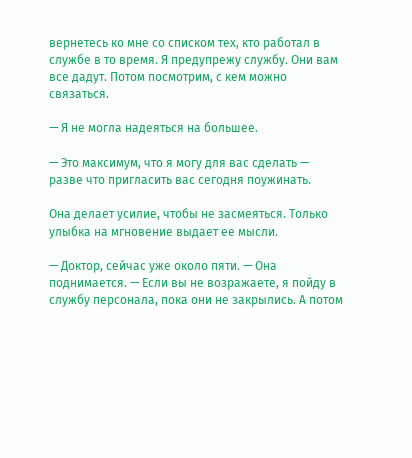вернетесь ко мне со списком тех, кто работал в службе в то время. Я предупрежу службу. Они вам все дадут. Потом посмотрим, с кем можно связаться.

— Я не могла надеяться на большее.

— Это максимум, что я могу для вас сделать — разве что пригласить вас сегодня поужинать.

Она делает усилие, чтобы не засмеяться. Только улыбка на мгновение выдает ее мысли.

— Доктор, сейчас уже около пяти. — Она поднимается. — Если вы не возражаете, я пойду в службу персонала, пока они не закрылись. А потом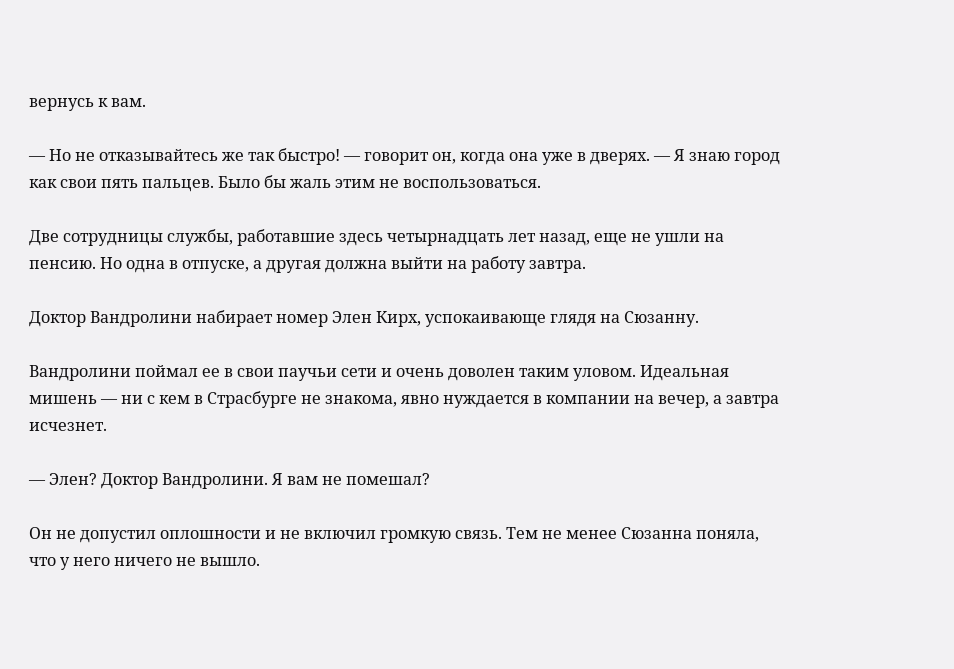вернусь к вам.

— Но не отказывайтесь же так быстро! — говорит он, когда она уже в дверях. — Я знаю город как свои пять пальцев. Было бы жаль этим не воспользоваться.

Две сотрудницы службы, работавшие здесь четырнадцать лет назад, еще не ушли на пенсию. Но одна в отпуске, а другая должна выйти на работу завтра.

Доктор Вандролини набирает номер Элен Кирх, успокаивающе глядя на Сюзанну.

Вандролини поймал ее в свои паучьи сети и очень доволен таким уловом. Идеальная мишень — ни с кем в Страсбурге не знакома, явно нуждается в компании на вечер, а завтра исчезнет.

— Элен? Доктор Вандролини. Я вам не помешал?

Он не допустил оплошности и не включил громкую связь. Тем не менее Сюзанна поняла, что у него ничего не вышло.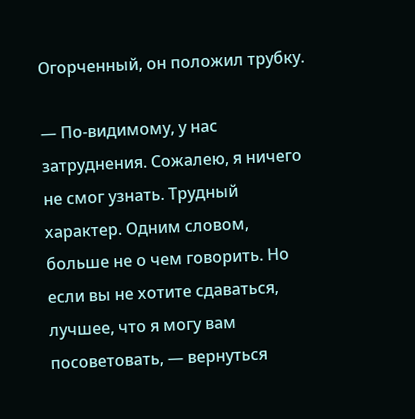Огорченный, он положил трубку.

— По-видимому, у нас затруднения. Сожалею, я ничего не смог узнать. Трудный характер. Одним словом, больше не о чем говорить. Но если вы не хотите сдаваться, лучшее, что я могу вам посоветовать, — вернуться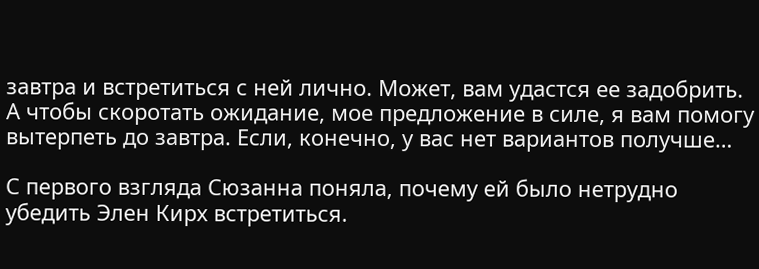завтра и встретиться с ней лично. Может, вам удастся ее задобрить. А чтобы скоротать ожидание, мое предложение в силе, я вам помогу вытерпеть до завтра. Если, конечно, у вас нет вариантов получше…

С первого взгляда Сюзанна поняла, почему ей было нетрудно убедить Элен Кирх встретиться.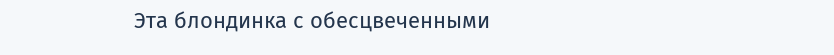Эта блондинка с обесцвеченными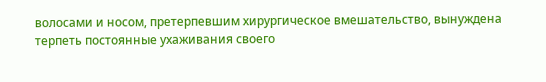волосами и носом, претерпевшим хирургическое вмешательство, вынуждена терпеть постоянные ухаживания своего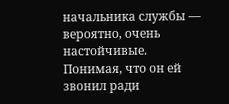начальника службы — вероятно, очень настойчивые. Понимая, что он ей звонил ради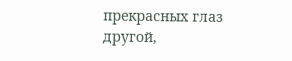прекрасных глаз другой,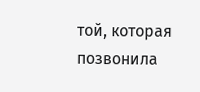той, которая позвонила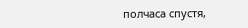полчаса спустя,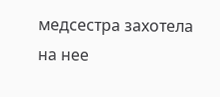медсестра захотела на нее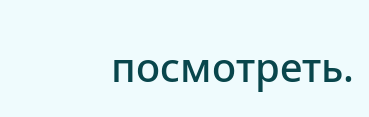посмотреть.